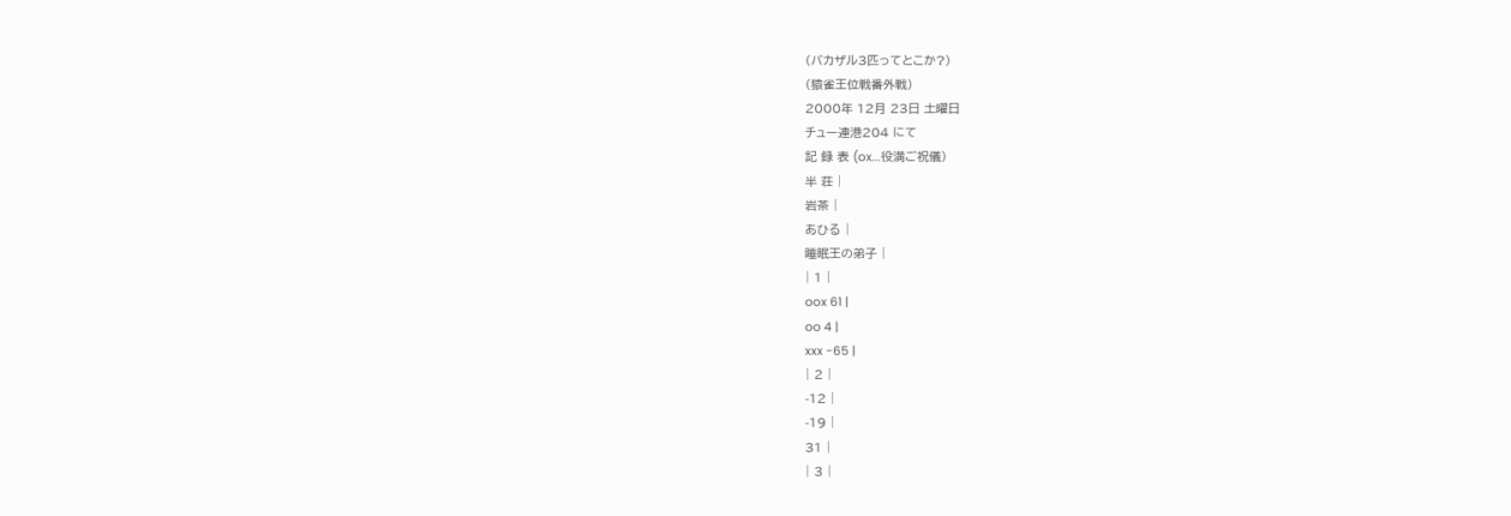(バカザル3匹ってとこか?)
(猿雀王位戦番外戦)
2000年 12月 23日 土曜日
チュー連港204 にて
記 録 表 (ox...役満ご祝儀)
半 荘 |
岩茶 |
あひる |
睡眠王の弟子 |
| 1 |
oox 61 |
oo 4 |
xxx -65 |
| 2 |
-12 |
-19 |
31 |
| 3 |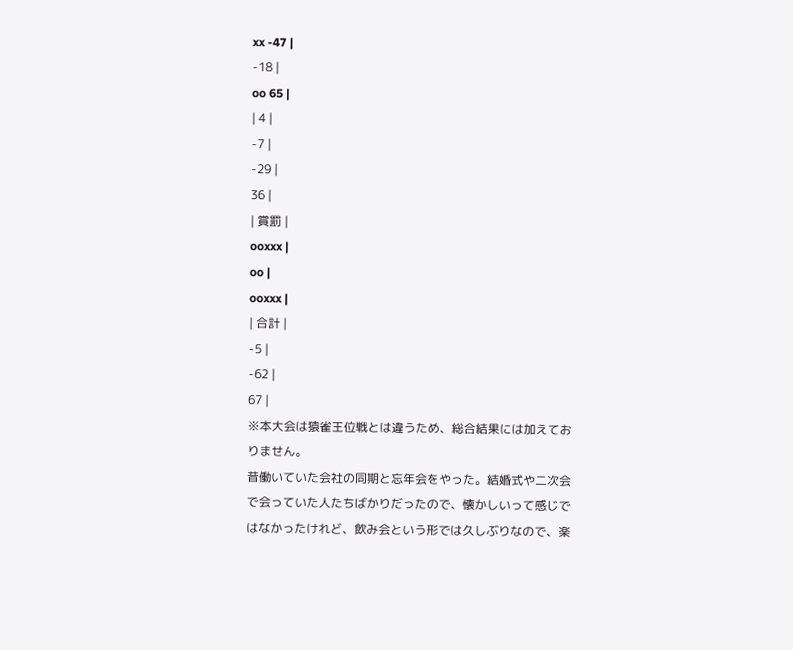xx -47 |
-18 |
oo 65 |
| 4 |
-7 |
-29 |
36 |
| 賞罰 |
ooxxx |
oo |
ooxxx |
| 合計 |
-5 |
-62 |
67 |
※本大会は猿雀王位戦とは違うため、総合結果には加えておりません。
昔働いていた会社の同期と忘年会をやった。結婚式や二次会で会っていた人たちばかりだったので、懐かしいって感じではなかったけれど、飲み会という形では久しぶりなので、楽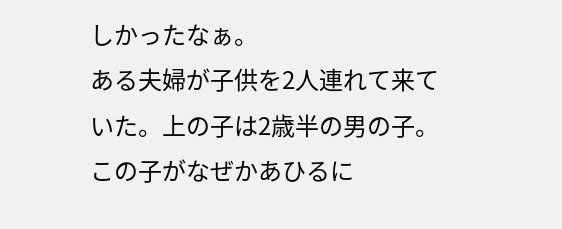しかったなぁ。
ある夫婦が子供を2人連れて来ていた。上の子は2歳半の男の子。この子がなぜかあひるに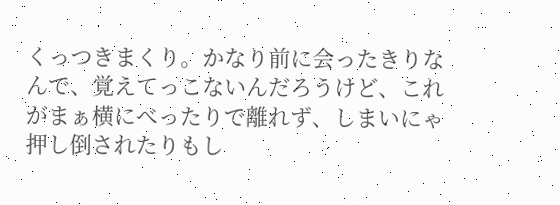くっつきまくり。かなり前に会ったきりなんで、覚えてっこないんだろうけど、これがまぁ横にべったりで離れず、しまいにゃ押し倒されたりもし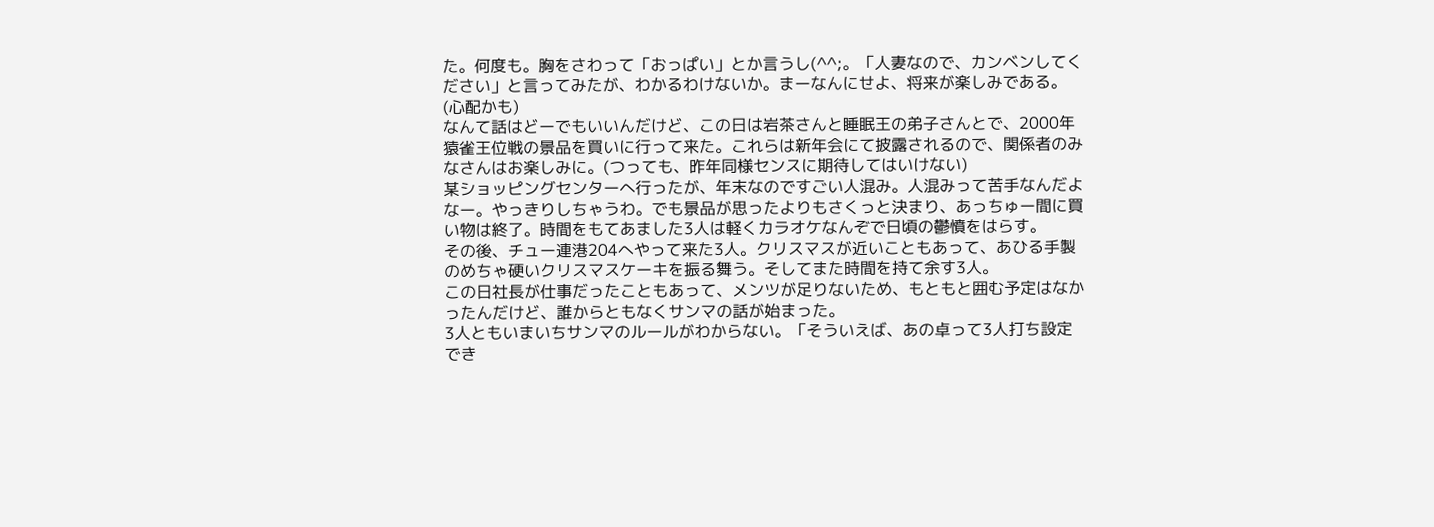た。何度も。胸をさわって「おっぱい」とか言うし(^^;。「人妻なので、カンベンしてください」と言ってみたが、わかるわけないか。まーなんにせよ、将来が楽しみである。(心配かも)
なんて話はどーでもいいんだけど、この日は岩茶さんと睡眠王の弟子さんとで、2000年猿雀王位戦の景品を買いに行って来た。これらは新年会にて披露されるので、関係者のみなさんはお楽しみに。(つっても、昨年同様センスに期待してはいけない)
某ショッピングセンターへ行ったが、年末なのですごい人混み。人混みって苦手なんだよなー。やっきりしちゃうわ。でも景品が思ったよりもさくっと決まり、あっちゅー間に買い物は終了。時間をもてあました3人は軽くカラオケなんぞで日頃の鬱憤をはらす。
その後、チュー連港204へやって来た3人。クリスマスが近いこともあって、あひる手製のめちゃ硬いクリスマスケーキを振る舞う。そしてまた時間を持て余す3人。
この日社長が仕事だったこともあって、メンツが足りないため、もともと囲む予定はなかったんだけど、誰からともなくサンマの話が始まった。
3人ともいまいちサンマのルールがわからない。「そういえば、あの卓って3人打ち設定でき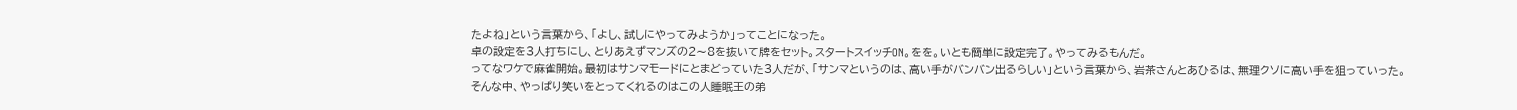たよね」という言葉から、「よし、試しにやってみようか」ってことになった。
卓の設定を3人打ちにし、とりあえずマンズの2〜8を抜いて牌をセット。スタートスイッチON。をを。いとも簡単に設定完了。やってみるもんだ。
ってなワケで麻雀開始。最初はサンマモードにとまどっていた3人だが、「サンマというのは、高い手がバンバン出るらしい」という言葉から、岩茶さんとあひるは、無理クソに高い手を狙っていった。
そんな中、やっぱり笑いをとってくれるのはこの人睡眠王の弟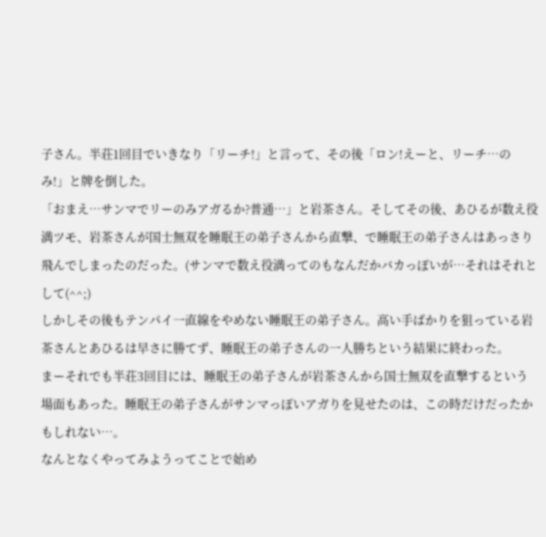子さん。半荘1回目でいきなり「リーチ!」と言って、その後「ロン!えーと、リーチ…のみ!」と牌を倒した。
「おまえ…サンマでリーのみアガるか?普通…」と岩茶さん。そしてその後、あひるが数え役満ツモ、岩茶さんが国士無双を睡眠王の弟子さんから直撃、で睡眠王の弟子さんはあっさり飛んでしまったのだった。(サンマで数え役満ってのもなんだかバカっぽいが…それはそれとして(^^;)
しかしその後もテンパイ一直線をやめない睡眠王の弟子さん。高い手ばかりを狙っている岩茶さんとあひるは早さに勝てず、睡眠王の弟子さんの一人勝ちという結果に終わった。
まーそれでも半荘3回目には、睡眠王の弟子さんが岩茶さんから国士無双を直撃するという場面もあった。睡眠王の弟子さんがサンマっぽいアガりを見せたのは、この時だけだったかもしれない…。
なんとなくやってみようってことで始め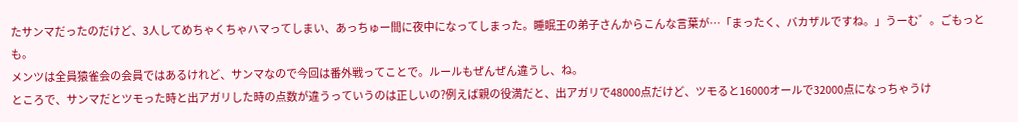たサンマだったのだけど、3人してめちゃくちゃハマってしまい、あっちゅー間に夜中になってしまった。睡眠王の弟子さんからこんな言葉が…「まったく、バカザルですね。」うーむ゛。ごもっとも。
メンツは全員猿雀会の会員ではあるけれど、サンマなので今回は番外戦ってことで。ルールもぜんぜん違うし、ね。
ところで、サンマだとツモった時と出アガリした時の点数が違うっていうのは正しいの?例えば親の役満だと、出アガリで48000点だけど、ツモると16000オールで32000点になっちゃうけ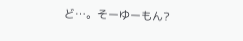ど…。そーゆーもん?